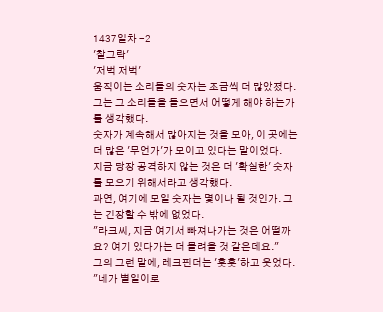1437일차 -2
'찰그락'
'저벅 저벅'
움직이는 소리들의 숫자는 조금씩 더 많았졌다.
그는 그 소리들을 들으면서 어떻게 해야 하는가를 생각했다.
숫자가 계속해서 많아지는 것을 모아, 이 곳에는 더 많은 '무언가'가 모이고 있다는 말이었다.
지금 당장 공격하지 않는 것은 더 '확실한' 숫자를 모으기 위해서라고 생각했다.
과연, 여기에 모일 숫자는 몇이나 될 것인가. 그는 긴장할 수 밖에 없었다.
"라크씨, 지금 여기서 빠져나가는 것은 어떨까요? 여기 있다가는 더 몰려올 것 같은데요."
그의 그런 말에, 레크핀더는 '훗훗'하고 웃었다.
"네가 별일이로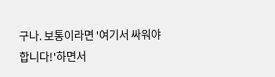구나. 보통이라면 '여기서 싸워야 합니다!'하면서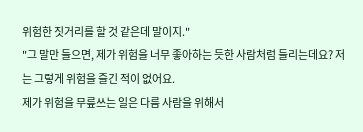위험한 짓거리를 할 것 같은데 말이지."
"그 말만 들으면, 제가 위험을 너무 좋아하는 듯한 사람처럼 들리는데요? 저는 그렇게 위험을 즐긴 적이 없어요.
제가 위험을 무릎쓰는 일은 다름 사람을 위해서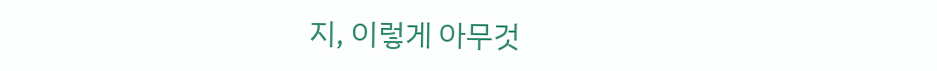지, 이렇게 아무것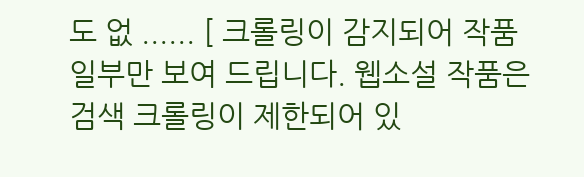도 없 ...... [ 크롤링이 감지되어 작품 일부만 보여 드립니다. 웹소설 작품은 검색 크롤링이 제한되어 있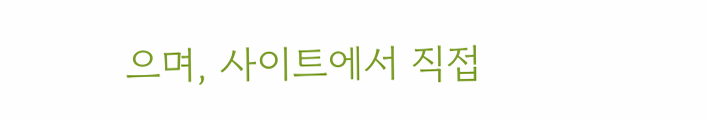으며, 사이트에서 직접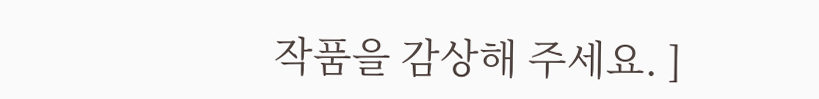작품을 감상해 주세요. ]